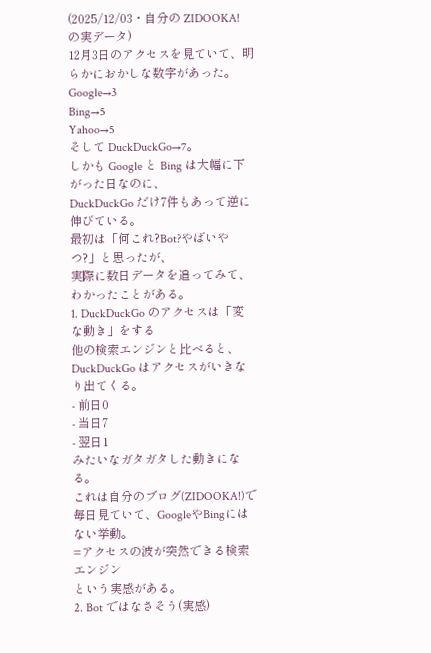(2025/12/03・自分の ZIDOOKA! の実データ)
12月3日のアクセスを見ていて、明らかにおかしな数字があった。
Google→3
Bing→5
Yahoo→5
そして DuckDuckGo→7。
しかも Google と Bing は大幅に下がった日なのに、
DuckDuckGo だけ7件もあって逆に伸びている。
最初は「何これ?Bot?やばいやつ?」と思ったが、
実際に数日データを追ってみて、わかったことがある。
1. DuckDuckGo のアクセスは「変な動き」をする
他の検索エンジンと比べると、DuckDuckGo はアクセスがいきなり出てくる。
- 前日0
- 当日7
- 翌日1
みたいなガタガタした動きになる。
これは自分のブログ(ZIDOOKA!)で毎日見ていて、GoogleやBingにはない挙動。
=アクセスの波が突然できる検索エンジン
という実感がある。
2. Bot ではなさそう(実感)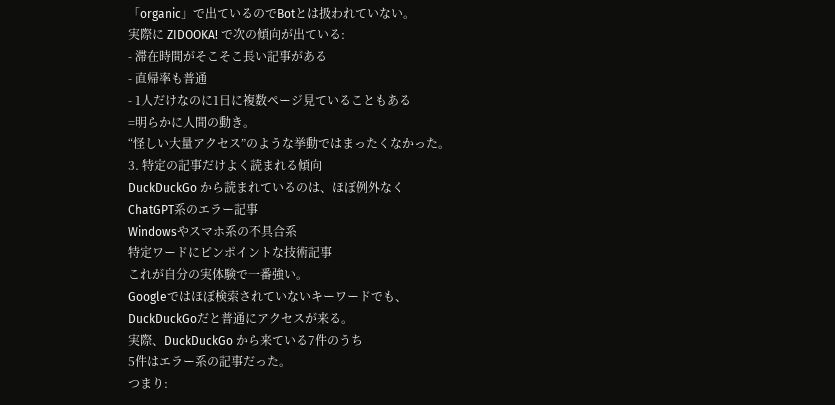「organic」で出ているのでBotとは扱われていない。
実際に ZIDOOKA! で次の傾向が出ている:
- 滞在時間がそこそこ長い記事がある
- 直帰率も普通
- 1人だけなのに1日に複数ページ見ていることもある
=明らかに人間の動き。
“怪しい大量アクセス”のような挙動ではまったくなかった。
3. 特定の記事だけよく読まれる傾向
DuckDuckGo から読まれているのは、ほぼ例外なく
ChatGPT系のエラー記事
Windowsやスマホ系の不具合系
特定ワードにピンポイントな技術記事
これが自分の実体験で一番強い。
Googleではほぼ検索されていないキーワードでも、
DuckDuckGoだと普通にアクセスが来る。
実際、DuckDuckGo から来ている7件のうち
5件はエラー系の記事だった。
つまり: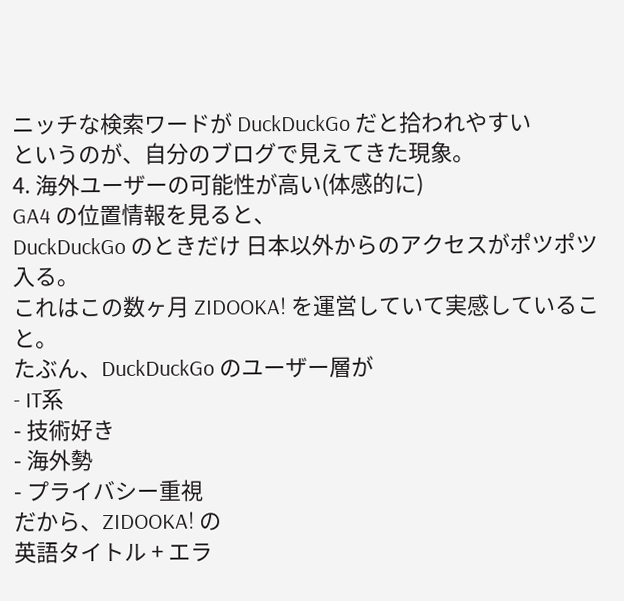ニッチな検索ワードが DuckDuckGo だと拾われやすい
というのが、自分のブログで見えてきた現象。
4. 海外ユーザーの可能性が高い(体感的に)
GA4 の位置情報を見ると、
DuckDuckGo のときだけ 日本以外からのアクセスがポツポツ入る。
これはこの数ヶ月 ZIDOOKA! を運営していて実感していること。
たぶん、DuckDuckGo のユーザー層が
- IT系
- 技術好き
- 海外勢
- プライバシー重視
だから、ZIDOOKA! の
英語タイトル + エラ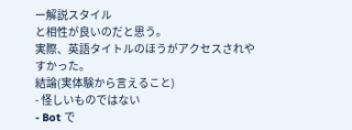ー解説スタイル
と相性が良いのだと思う。
実際、英語タイトルのほうがアクセスされやすかった。
結論(実体験から言えること)
- 怪しいものではない
- Bot で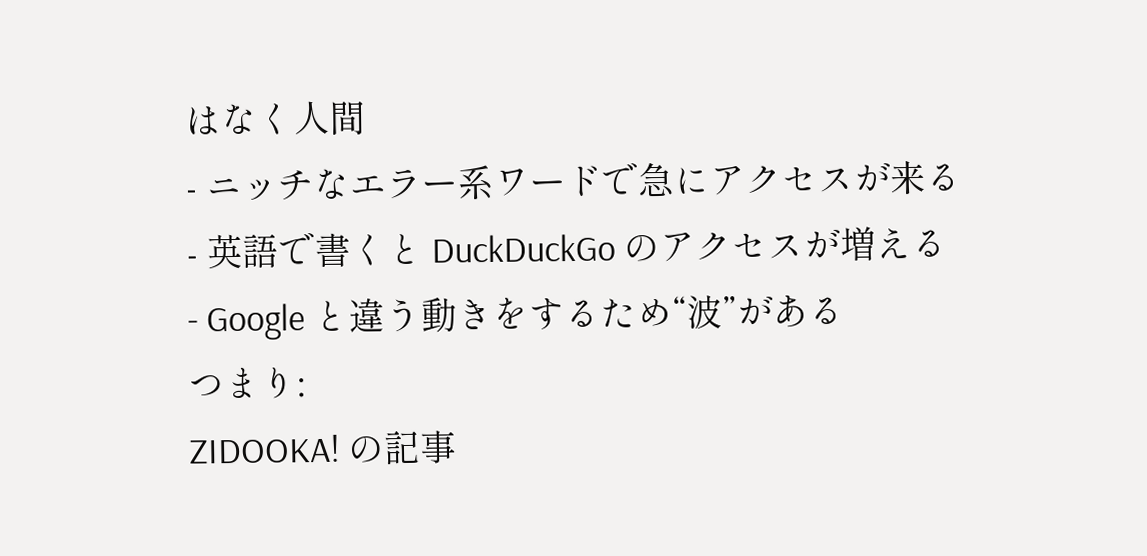はなく人間
- ニッチなエラー系ワードで急にアクセスが来る
- 英語で書くと DuckDuckGo のアクセスが増える
- Google と違う動きをするため“波”がある
つまり:
ZIDOOKA! の記事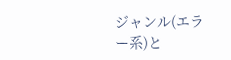ジャンル(エラー系)と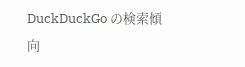DuckDuckGo の検索傾向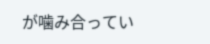が噛み合ってい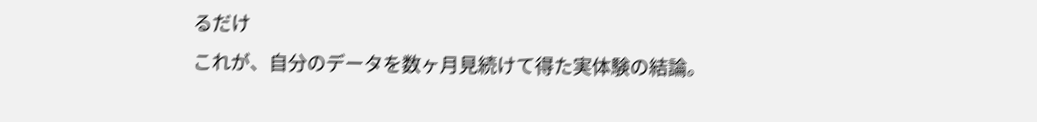るだけ
これが、自分のデータを数ヶ月見続けて得た実体験の結論。